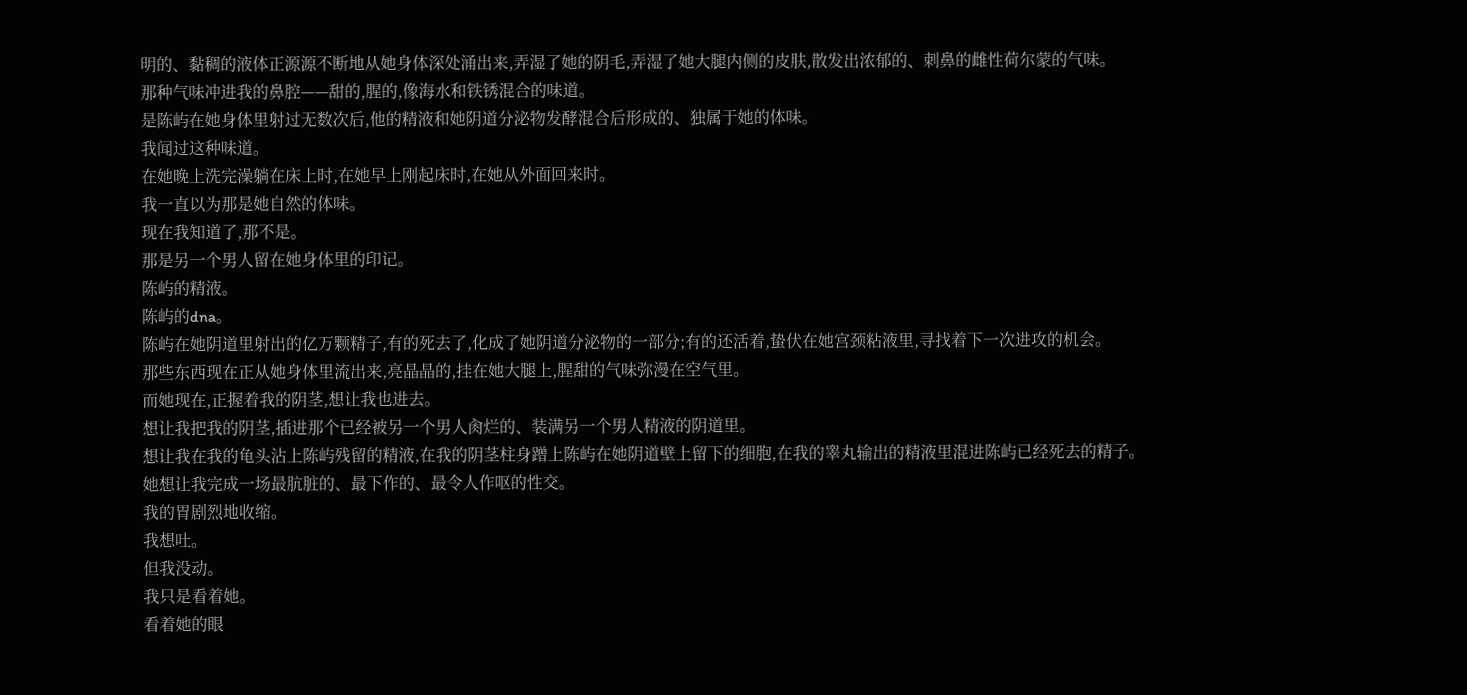明的、黏稠的液体正源源不断地从她身体深处涌出来,弄湿了她的阴毛,弄湿了她大腿内侧的皮肤,散发出浓郁的、刺鼻的雌性荷尔蒙的气味。
那种气味冲进我的鼻腔——甜的,腥的,像海水和铁锈混合的味道。
是陈屿在她身体里射过无数次后,他的精液和她阴道分泌物发酵混合后形成的、独属于她的体味。
我闻过这种味道。
在她晚上洗完澡躺在床上时,在她早上刚起床时,在她从外面回来时。
我一直以为那是她自然的体味。
现在我知道了,那不是。
那是另一个男人留在她身体里的印记。
陈屿的精液。
陈屿的dna。
陈屿在她阴道里射出的亿万颗精子,有的死去了,化成了她阴道分泌物的一部分;有的还活着,蛰伏在她宫颈粘液里,寻找着下一次进攻的机会。
那些东西现在正从她身体里流出来,亮晶晶的,挂在她大腿上,腥甜的气味弥漫在空气里。
而她现在,正握着我的阴茎,想让我也进去。
想让我把我的阴茎,插进那个已经被另一个男人肏烂的、装满另一个男人精液的阴道里。
想让我在我的龟头沾上陈屿残留的精液,在我的阴茎柱身蹭上陈屿在她阴道壁上留下的细胞,在我的睾丸输出的精液里混进陈屿已经死去的精子。
她想让我完成一场最肮脏的、最下作的、最令人作呕的性交。
我的胃剧烈地收缩。
我想吐。
但我没动。
我只是看着她。
看着她的眼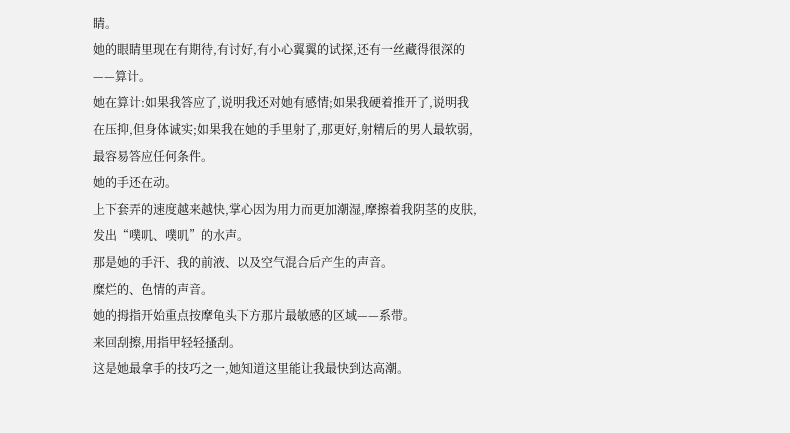睛。
她的眼睛里现在有期待,有讨好,有小心翼翼的试探,还有一丝藏得很深的——算计。
她在算计:如果我答应了,说明我还对她有感情;如果我硬着推开了,说明我在压抑,但身体诚实;如果我在她的手里射了,那更好,射精后的男人最软弱,最容易答应任何条件。
她的手还在动。
上下套弄的速度越来越快,掌心因为用力而更加潮湿,摩擦着我阴茎的皮肤,发出“噗叽、噗叽”的水声。
那是她的手汗、我的前液、以及空气混合后产生的声音。
糜烂的、色情的声音。
她的拇指开始重点按摩龟头下方那片最敏感的区域——系带。
来回刮擦,用指甲轻轻搔刮。
这是她最拿手的技巧之一,她知道这里能让我最快到达高潮。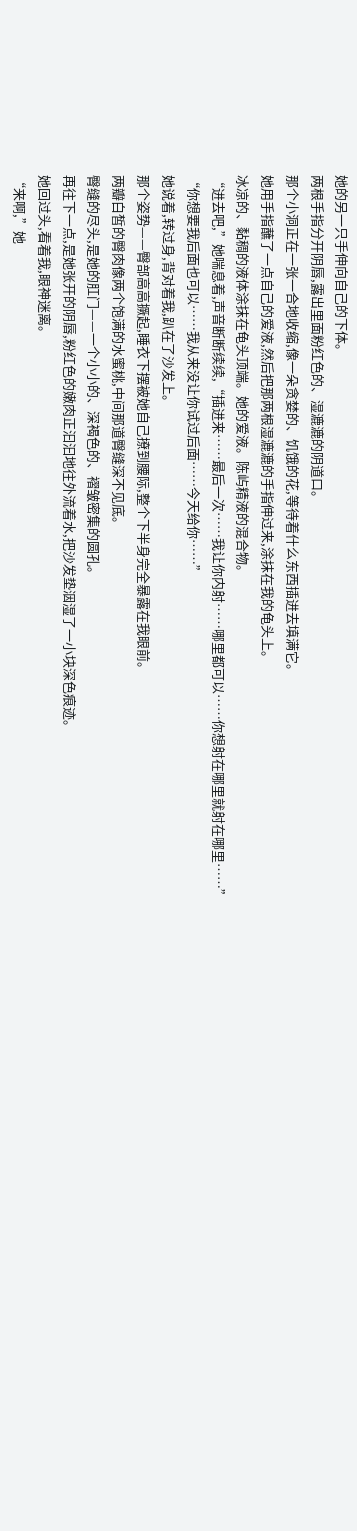她的另一只手伸向自己的下体。
两根手指分开阴唇,露出里面粉红色的、湿漉漉的阴道口。
那个小洞正在一张一合地收缩,像一朵贪婪的、饥饿的花,等待着什么东西插进去填满它。
她用手指蘸了一点自己的爱液,然后把那两根湿漉漉的手指伸过来,涂抹在我的龟头上。
冰凉的、黏稠的液体涂抹在龟头顶端。她的爱液。陈屿精液的混合物。
“进去吧,”她喘息着,声音断断续续,“插进来……最后一次……我让你内射……哪里都可以……你想射在哪里就射在哪里……”
“你想要我后面也可以……我从来没让你试过后面……今天给你……”
她说着,转过身,背对着我,趴在了沙发上。
那个姿势——臀部高高撅起,睡衣下摆被她自己撩到腰际,整个下半身完全暴露在我眼前。
两瓣白皙的臀肉像两个饱满的水蜜桃,中间那道臀缝深不见底。
臀缝的尽头,是她的肛门——一个小小的、深褐色的、褶皱密集的圆孔。
再往下一点,是她张开的阴唇,粉红色的嫩肉正汩汩地往外流着水,把沙发垫洇湿了一小块深色痕迹。
她回过头,看着我,眼神迷离。
“来啊,”她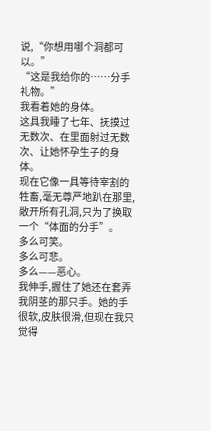说,“你想用哪个洞都可以。”
“这是我给你的……分手礼物。”
我看着她的身体。
这具我睡了七年、抚摸过无数次、在里面射过无数次、让她怀孕生子的身体。
现在它像一具等待宰割的牲畜,毫无尊严地趴在那里,敞开所有孔洞,只为了换取一个“体面的分手”。
多么可笑。
多么可悲。
多么——恶心。
我伸手,握住了她还在套弄我阴茎的那只手。她的手很软,皮肤很滑,但现在我只觉得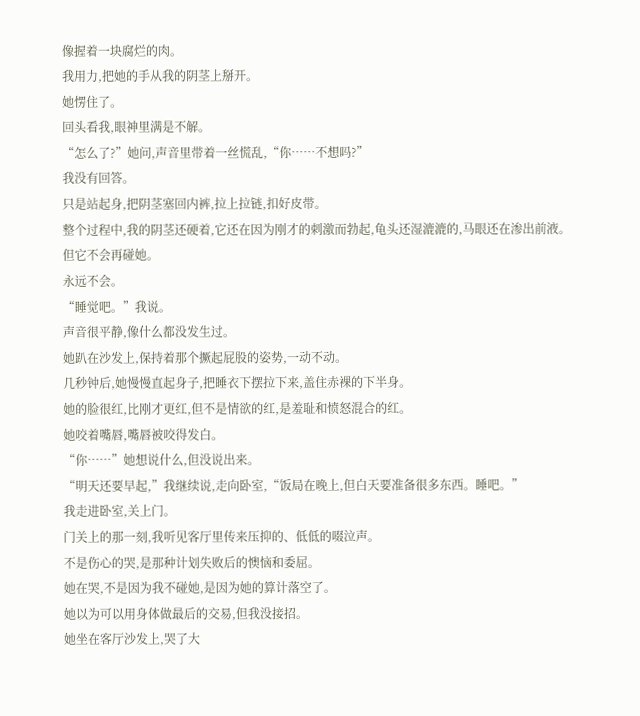像握着一块腐烂的肉。
我用力,把她的手从我的阴茎上掰开。
她愣住了。
回头看我,眼神里满是不解。
“怎么了?”她问,声音里带着一丝慌乱,“你……不想吗?”
我没有回答。
只是站起身,把阴茎塞回内裤,拉上拉链,扣好皮带。
整个过程中,我的阴茎还硬着,它还在因为刚才的刺激而勃起,龟头还湿漉漉的,马眼还在渗出前液。
但它不会再碰她。
永远不会。
“睡觉吧。”我说。
声音很平静,像什么都没发生过。
她趴在沙发上,保持着那个撅起屁股的姿势,一动不动。
几秒钟后,她慢慢直起身子,把睡衣下摆拉下来,盖住赤裸的下半身。
她的脸很红,比刚才更红,但不是情欲的红,是羞耻和愤怒混合的红。
她咬着嘴唇,嘴唇被咬得发白。
“你……”她想说什么,但没说出来。
“明天还要早起,”我继续说,走向卧室,“饭局在晚上,但白天要准备很多东西。睡吧。”
我走进卧室,关上门。
门关上的那一刻,我听见客厅里传来压抑的、低低的啜泣声。
不是伤心的哭,是那种计划失败后的懊恼和委屈。
她在哭,不是因为我不碰她,是因为她的算计落空了。
她以为可以用身体做最后的交易,但我没接招。
她坐在客厅沙发上,哭了大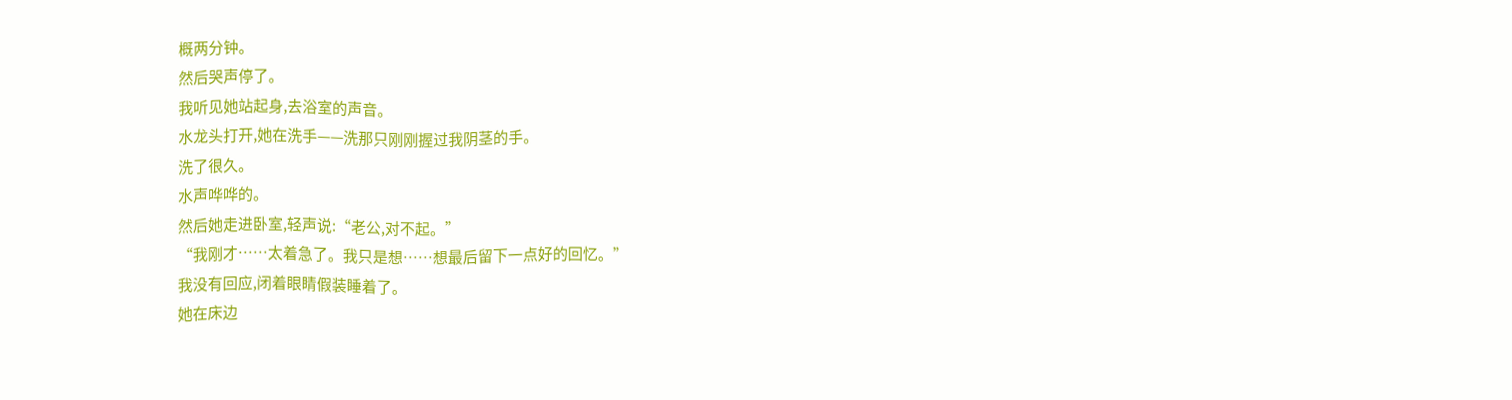概两分钟。
然后哭声停了。
我听见她站起身,去浴室的声音。
水龙头打开,她在洗手——洗那只刚刚握过我阴茎的手。
洗了很久。
水声哗哗的。
然后她走进卧室,轻声说:“老公,对不起。”
“我刚才……太着急了。我只是想……想最后留下一点好的回忆。”
我没有回应,闭着眼睛假装睡着了。
她在床边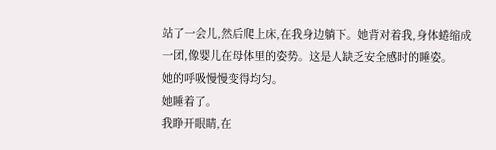站了一会儿,然后爬上床,在我身边躺下。她背对着我,身体蜷缩成一团,像婴儿在母体里的姿势。这是人缺乏安全感时的睡姿。
她的呼吸慢慢变得均匀。
她睡着了。
我睁开眼睛,在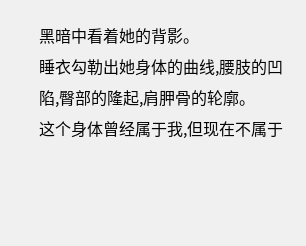黑暗中看着她的背影。
睡衣勾勒出她身体的曲线,腰肢的凹陷,臀部的隆起,肩胛骨的轮廓。
这个身体曾经属于我,但现在不属于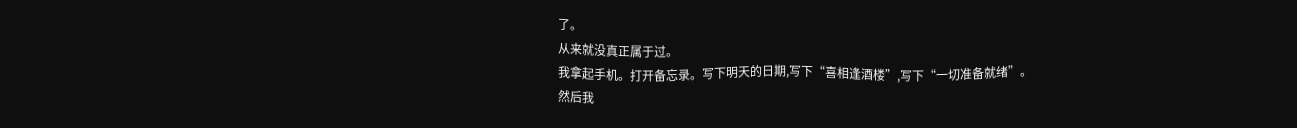了。
从来就没真正属于过。
我拿起手机。打开备忘录。写下明天的日期,写下“喜相逢酒楼”,写下“一切准备就绪”。
然后我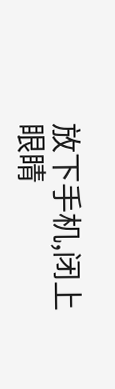放下手机,闭上眼睛